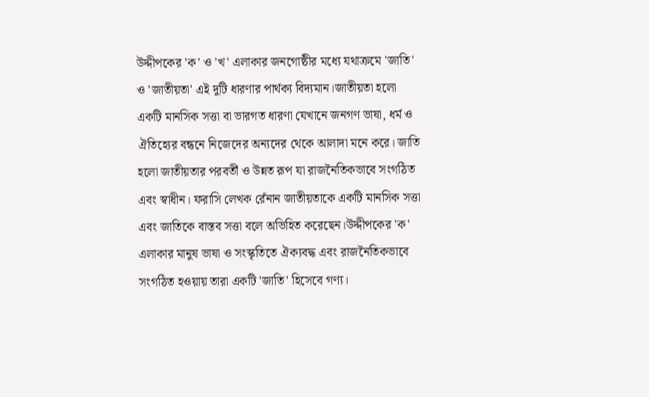উদ্দীপকের 'ক' ও 'খ' এলাকার জনগোষ্ঠীর মধ্যে যথাক্রমে 'জাতি' ও 'জাতীয়তা' এই দুটি ধারণার পার্থক্য বিদ্যমান।জাতীয়তা হলো একটি মানসিক সত্তা বা ভারগত ধারণা যেখানে জনগণ ভাষা, ধর্ম ও ঐতিহ্যের বন্ধনে নিজেদের অন্যদের থেকে আলাদা মনে করে। জাতি হলো জাতীয়তার পরবর্তী ও উন্নত রূপ যা রাজনৈতিকভাবে সংগঠিত এবং স্বাধীন। ফরাসি লেখক রেঁনান জাতীয়তাকে একটি মানসিক সত্তা এবং জাতিকে বাস্তব সত্তা বলে অভিহিত করেছেন।উদ্দীপকের 'ক' এলাকার মানুষ ভাষা ও সংস্কৃতিতে ঐক্যবদ্ধ এবং রাজনৈতিকভাবে সংগঠিত হওয়ায় তারা একটি 'জাতি' হিসেবে গণ্য।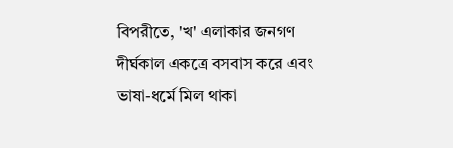বিপরীতে, 'খ' এলাকার জনগণ দীর্ঘকাল একত্রে বসবাস করে এবং ভাষা-ধর্মে মিল থাকা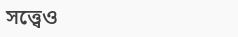সত্ত্বেও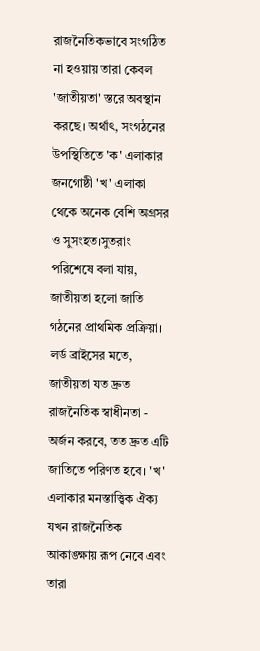রাজনৈতিকভাবে সংগঠিত না হওয়ায় তারা কেবল 'জাতীয়তা' স্তরে অবস্থান করছে। অর্থাৎ, সংগঠনের উপস্থিতিতে 'ক' এলাকার জনগোষ্ঠী 'খ' এলাকা থেকে অনেক বেশি অগ্রসর ও সুসংহত।সুতরাং পরিশেষে বলা যায়, জাতীয়তা হলো জাতি গঠনের প্রাথমিক প্রক্রিয়া। লর্ড ব্রাইসের মতে, জাতীয়তা যত দ্রুত রাজনৈতিক স্বাধীনতা - অর্জন করবে, তত দ্রুত এটি জাতিতে পরিণত হবে। 'খ' এলাকার মনস্তাত্ত্বিক ঐক্য যখন রাজনৈতিক আকাঙ্ক্ষায় রূপ নেবে এবং তারা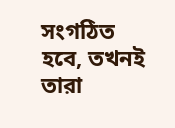সংগঠিত হবে, তখনই তারা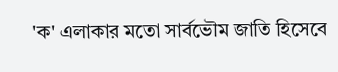'ক' এলাকার মতো সার্বভৌম জাতি হিসেবে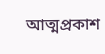আত্মপ্রকাশ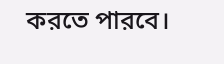করতে পারবে।